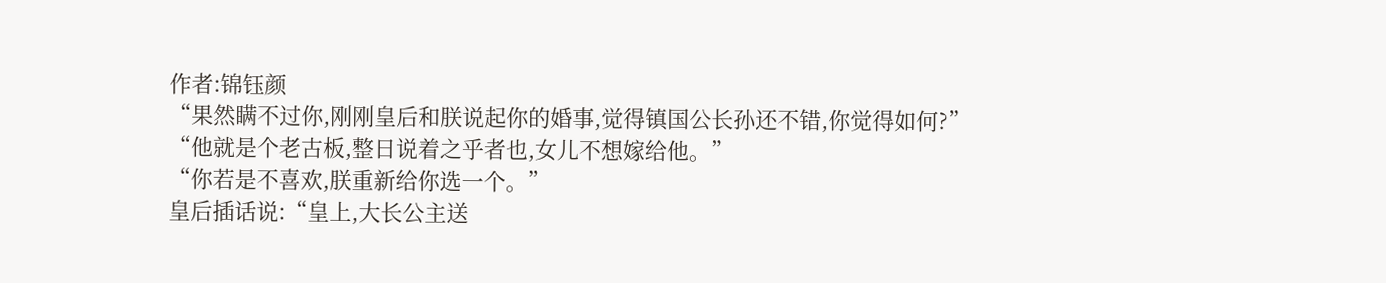作者:锦钰颜
“果然瞒不过你,刚刚皇后和朕说起你的婚事,觉得镇国公长孙还不错,你觉得如何?”
“他就是个老古板,整日说着之乎者也,女儿不想嫁给他。”
“你若是不喜欢,朕重新给你选一个。”
皇后插话说:“皇上,大长公主送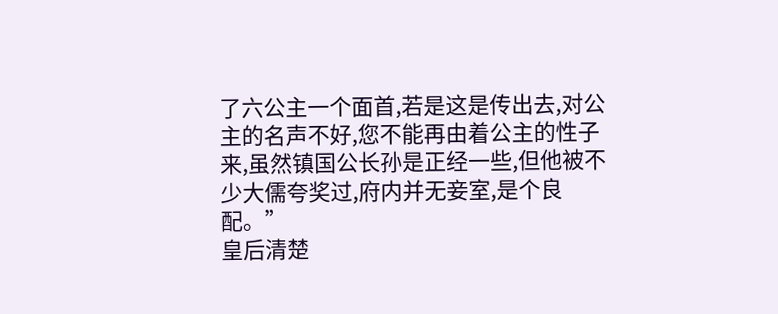了六公主一个面首,若是这是传出去,对公主的名声不好,您不能再由着公主的性子来,虽然镇国公长孙是正经一些,但他被不少大儒夸奖过,府内并无妾室,是个良配。”
皇后清楚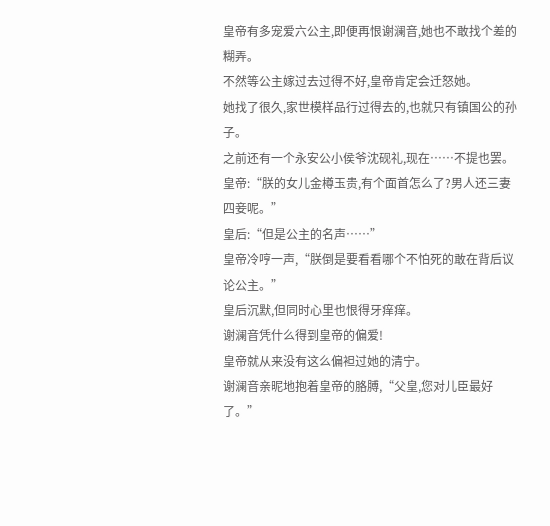皇帝有多宠爱六公主,即便再恨谢澜音,她也不敢找个差的糊弄。
不然等公主嫁过去过得不好,皇帝肯定会迁怒她。
她找了很久,家世模样品行过得去的,也就只有镇国公的孙子。
之前还有一个永安公小侯爷沈砚礼,现在……不提也罢。
皇帝:“朕的女儿金樽玉贵,有个面首怎么了?男人还三妻四妾呢。”
皇后:“但是公主的名声……”
皇帝冷哼一声,“朕倒是要看看哪个不怕死的敢在背后议论公主。”
皇后沉默,但同时心里也恨得牙痒痒。
谢澜音凭什么得到皇帝的偏爱!
皇帝就从来没有这么偏袒过她的清宁。
谢澜音亲昵地抱着皇帝的胳膊,“父皇,您对儿臣最好了。”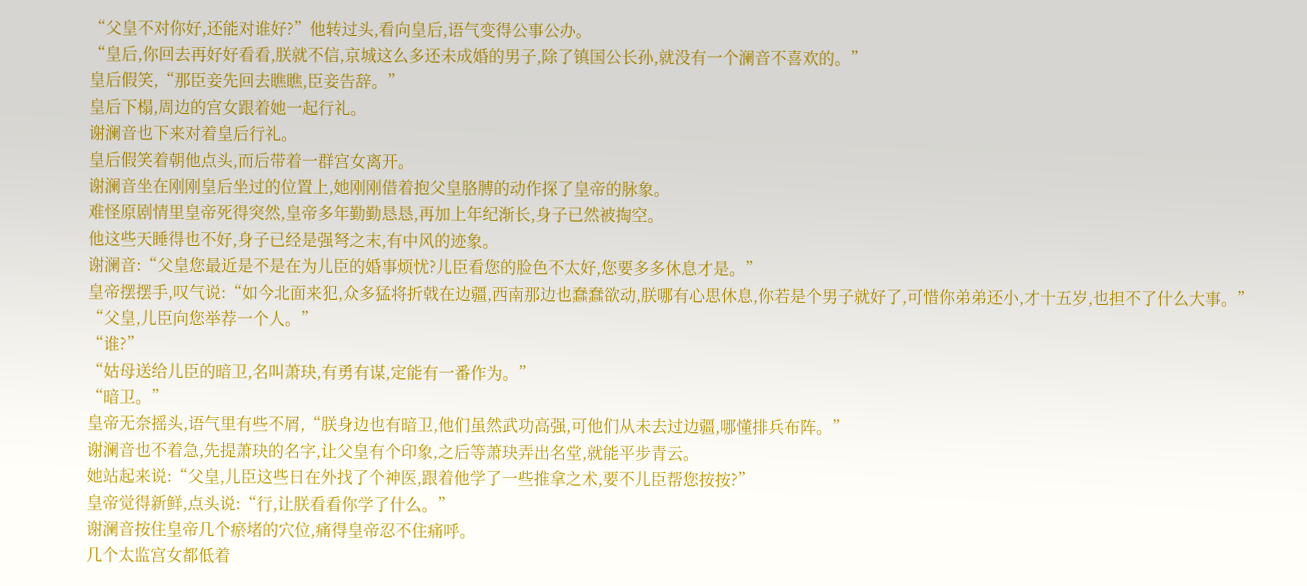“父皇不对你好,还能对谁好?”他转过头,看向皇后,语气变得公事公办。
“皇后,你回去再好好看看,朕就不信,京城这么多还未成婚的男子,除了镇国公长孙,就没有一个澜音不喜欢的。”
皇后假笑,“那臣妾先回去瞧瞧,臣妾告辞。”
皇后下榻,周边的宫女跟着她一起行礼。
谢澜音也下来对着皇后行礼。
皇后假笑着朝他点头,而后带着一群宫女离开。
谢澜音坐在刚刚皇后坐过的位置上,她刚刚借着抱父皇胳膊的动作探了皇帝的脉象。
难怪原剧情里皇帝死得突然,皇帝多年勤勤恳恳,再加上年纪渐长,身子已然被掏空。
他这些天睡得也不好,身子已经是强弩之末,有中风的迹象。
谢澜音:“父皇您最近是不是在为儿臣的婚事烦忧?儿臣看您的脸色不太好,您要多多休息才是。”
皇帝摆摆手,叹气说:“如今北面来犯,众多猛将折戟在边疆,西南那边也蠢蠢欲动,朕哪有心思休息,你若是个男子就好了,可惜你弟弟还小,才十五岁,也担不了什么大事。”
“父皇,儿臣向您举荐一个人。”
“谁?”
“姑母送给儿臣的暗卫,名叫萧玦,有勇有谋,定能有一番作为。”
“暗卫。”
皇帝无奈摇头,语气里有些不屑,“朕身边也有暗卫,他们虽然武功高强,可他们从未去过边疆,哪懂排兵布阵。”
谢澜音也不着急,先提萧玦的名字,让父皇有个印象,之后等萧玦弄出名堂,就能平步青云。
她站起来说:“父皇,儿臣这些日在外找了个神医,跟着他学了一些推拿之术,要不儿臣帮您按按?”
皇帝觉得新鲜,点头说:“行,让朕看看你学了什么。”
谢澜音按住皇帝几个瘀堵的穴位,痛得皇帝忍不住痛呼。
几个太监宫女都低着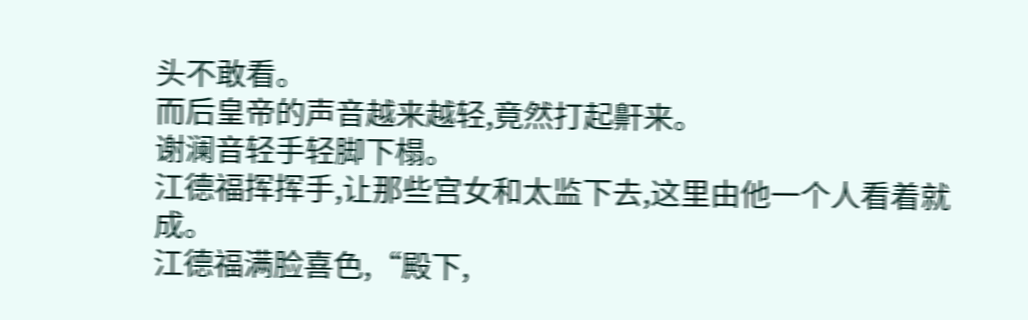头不敢看。
而后皇帝的声音越来越轻,竟然打起鼾来。
谢澜音轻手轻脚下榻。
江德福挥挥手,让那些宫女和太监下去,这里由他一个人看着就成。
江德福满脸喜色,“殿下,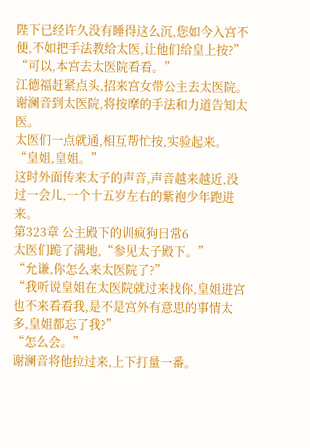陛下已经许久没有睡得这么沉,您如今入宫不便,不如把手法教给太医,让他们给皇上按?”
“可以,本宫去太医院看看。”
江德福赶紧点头,招来宫女带公主去太医院。
谢澜音到太医院,将按摩的手法和力道告知太医。
太医们一点就通,相互帮忙按,实验起来。
“皇姐,皇姐。”
这时外面传来太子的声音,声音越来越近,没过一会儿,一个十五岁左右的紫袍少年跑进来。
第323章 公主殿下的训疯狗日常6
太医们跪了满地,“参见太子殿下。”
“允谦,你怎么来太医院了?”
“我听说皇姐在太医院就过来找你,皇姐进宫也不来看看我,是不是宫外有意思的事情太多,皇姐都忘了我?”
“怎么会。”
谢澜音将他拉过来,上下打量一番。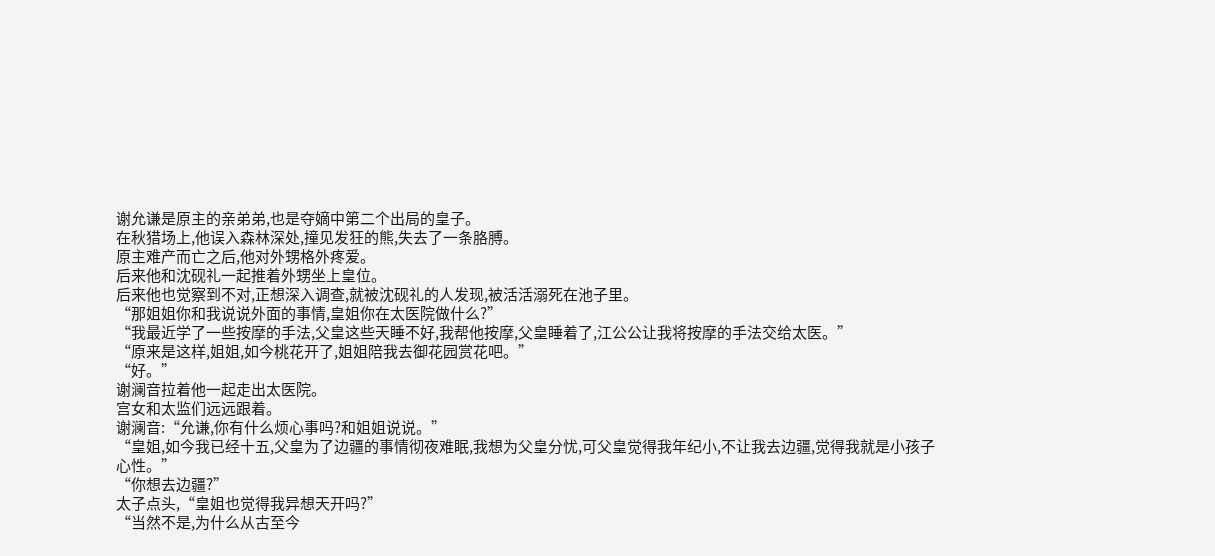谢允谦是原主的亲弟弟,也是夺嫡中第二个出局的皇子。
在秋猎场上,他误入森林深处,撞见发狂的熊,失去了一条胳膊。
原主难产而亡之后,他对外甥格外疼爱。
后来他和沈砚礼一起推着外甥坐上皇位。
后来他也觉察到不对,正想深入调查,就被沈砚礼的人发现,被活活溺死在池子里。
“那姐姐你和我说说外面的事情,皇姐你在太医院做什么?”
“我最近学了一些按摩的手法,父皇这些天睡不好,我帮他按摩,父皇睡着了,江公公让我将按摩的手法交给太医。”
“原来是这样,姐姐,如今桃花开了,姐姐陪我去御花园赏花吧。”
“好。”
谢澜音拉着他一起走出太医院。
宫女和太监们远远跟着。
谢澜音:“允谦,你有什么烦心事吗?和姐姐说说。”
“皇姐,如今我已经十五,父皇为了边疆的事情彻夜难眠,我想为父皇分忧,可父皇觉得我年纪小,不让我去边疆,觉得我就是小孩子心性。”
“你想去边疆?”
太子点头,“皇姐也觉得我异想天开吗?”
“当然不是,为什么从古至今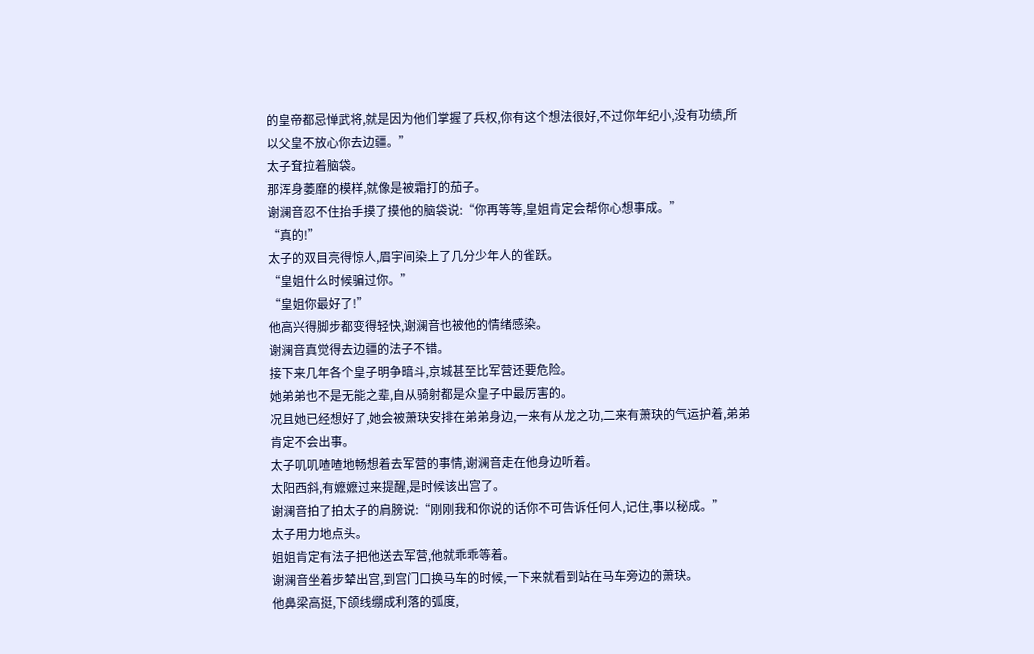的皇帝都忌惮武将,就是因为他们掌握了兵权,你有这个想法很好,不过你年纪小,没有功绩,所以父皇不放心你去边疆。”
太子耷拉着脑袋。
那浑身萎靡的模样,就像是被霜打的茄子。
谢澜音忍不住抬手摸了摸他的脑袋说:“你再等等,皇姐肯定会帮你心想事成。”
“真的!”
太子的双目亮得惊人,眉宇间染上了几分少年人的雀跃。
“皇姐什么时候骗过你。”
“皇姐你最好了!”
他高兴得脚步都变得轻快,谢澜音也被他的情绪感染。
谢澜音真觉得去边疆的法子不错。
接下来几年各个皇子明争暗斗,京城甚至比军营还要危险。
她弟弟也不是无能之辈,自从骑射都是众皇子中最厉害的。
况且她已经想好了,她会被萧玦安排在弟弟身边,一来有从龙之功,二来有萧玦的气运护着,弟弟肯定不会出事。
太子叽叽喳喳地畅想着去军营的事情,谢澜音走在他身边听着。
太阳西斜,有嬷嬷过来提醒,是时候该出宫了。
谢澜音拍了拍太子的肩膀说:“刚刚我和你说的话你不可告诉任何人,记住,事以秘成。”
太子用力地点头。
姐姐肯定有法子把他送去军营,他就乖乖等着。
谢澜音坐着步辇出宫,到宫门口换马车的时候,一下来就看到站在马车旁边的萧玦。
他鼻梁高挺,下颌线绷成利落的弧度,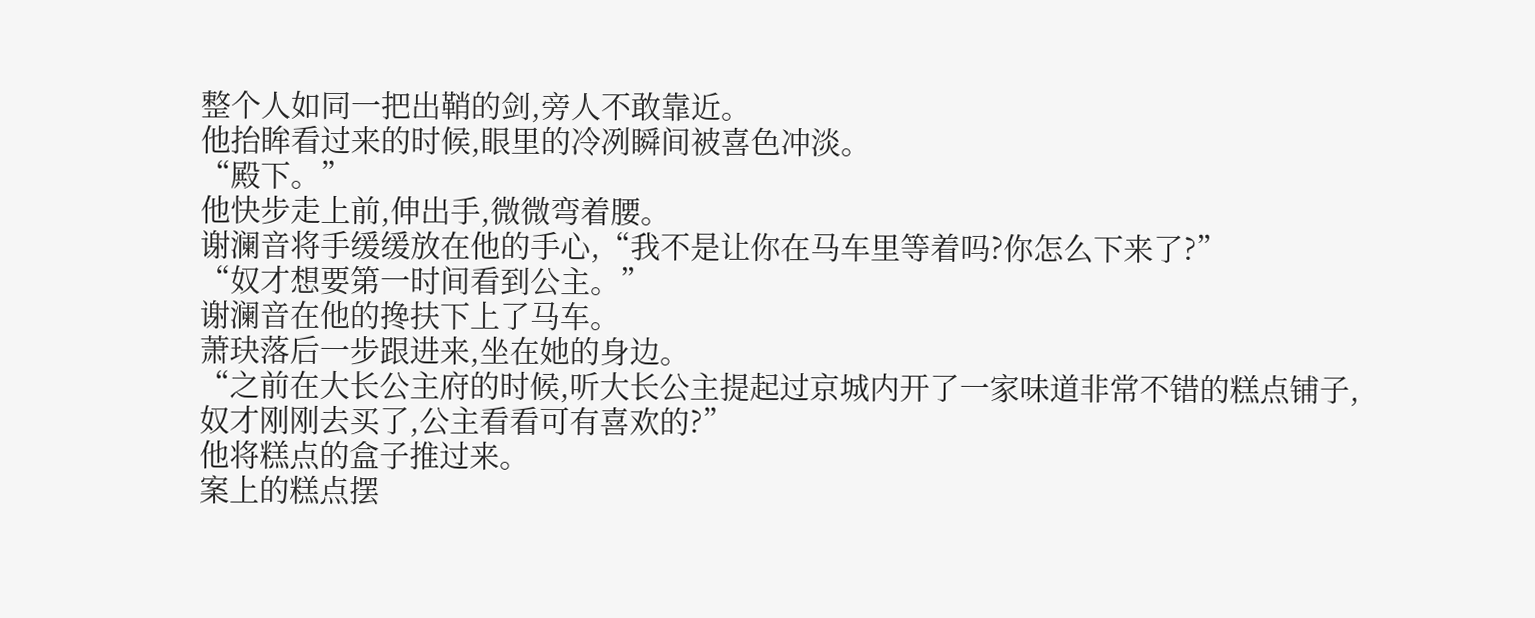整个人如同一把出鞘的剑,旁人不敢靠近。
他抬眸看过来的时候,眼里的冷冽瞬间被喜色冲淡。
“殿下。”
他快步走上前,伸出手,微微弯着腰。
谢澜音将手缓缓放在他的手心,“我不是让你在马车里等着吗?你怎么下来了?”
“奴才想要第一时间看到公主。”
谢澜音在他的搀扶下上了马车。
萧玦落后一步跟进来,坐在她的身边。
“之前在大长公主府的时候,听大长公主提起过京城内开了一家味道非常不错的糕点铺子,奴才刚刚去买了,公主看看可有喜欢的?”
他将糕点的盒子推过来。
案上的糕点摆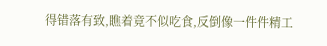得错落有致,瞧着竟不似吃食,反倒像一件件精工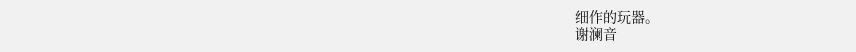细作的玩器。
谢澜音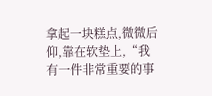拿起一块糕点,微微后仰,靠在软垫上,“我有一件非常重要的事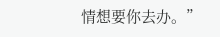情想要你去办。”